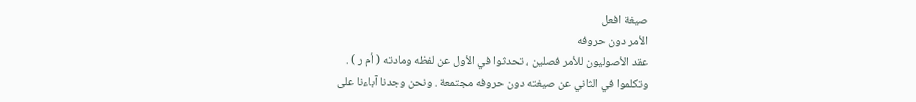صيغة افعل
الأمر دون حروفه
عقد الأصوليون للأمر فصلين ، تحدثوا في الأول عن لفظه ومادته ( أم ر ) .
وتكلموا في الثاني عن صيغته دون حروفه مجتمعة . ونحن وجدنا آباءنا على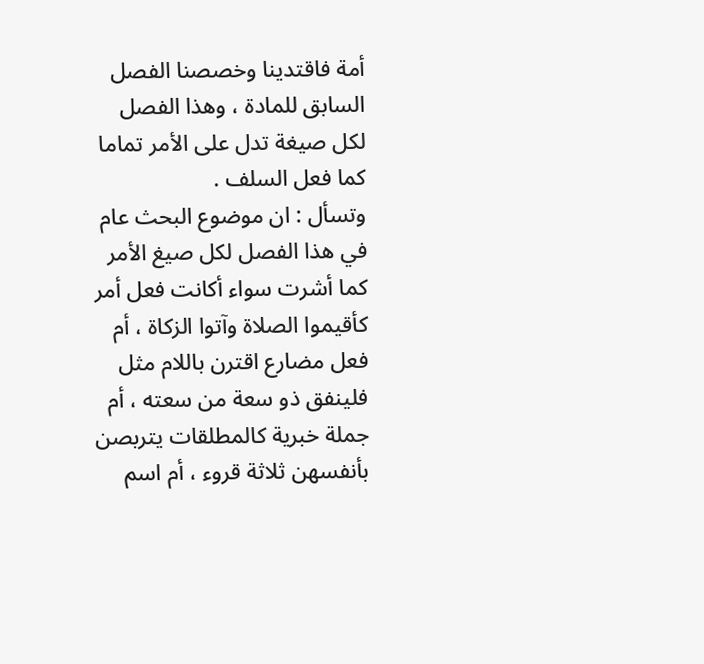أمة فاقتدينا وخصصنا الفصل السابق للمادة ، وهذا الفصل لكل صيغة تدل على الأمر تماما كما فعل السلف .
وتسأل : ان موضوع البحث عام في هذا الفصل لكل صيغ الأمر كما أشرت سواء أكانت فعل أمر كأقيموا الصلاة وآتوا الزكاة ، أم فعل مضارع اقترن باللام مثل فلينفق ذو سعة من سعته ، أم جملة خبرية كالمطلقات يتربصن بأنفسهن ثلاثة قروء ، أم اسم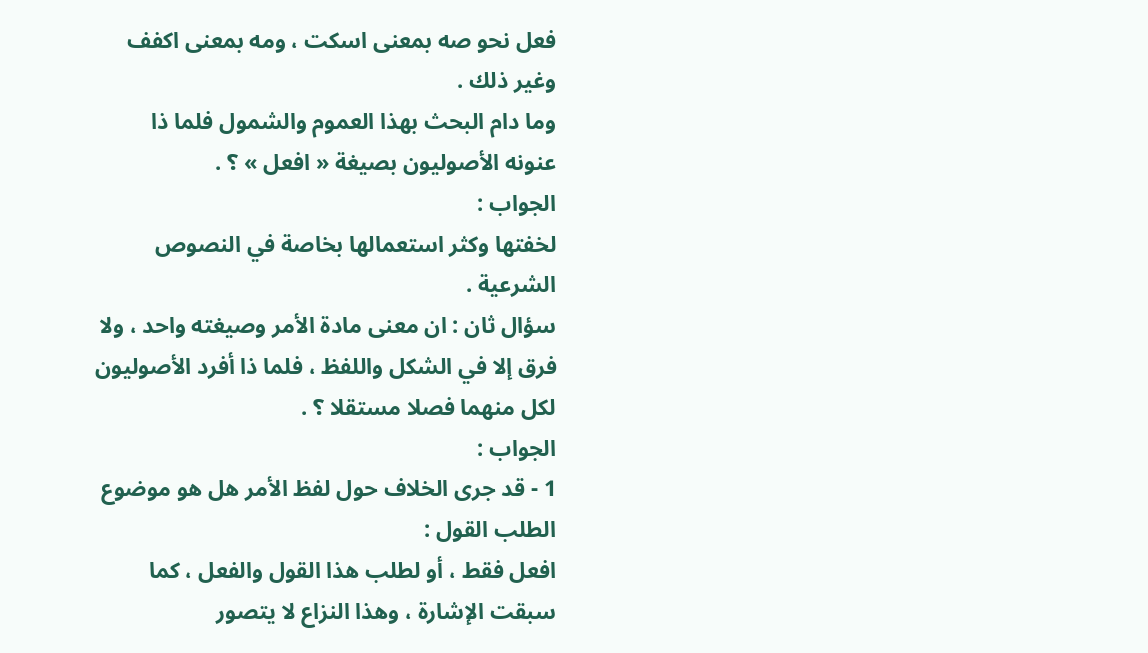فعل نحو صه بمعنى اسكت ، ومه بمعنى اكفف وغير ذلك .
وما دام البحث بهذا العموم والشمول فلما ذا عنونه الأصوليون بصيغة « افعل » ؟ .
الجواب :
لخفتها وكثر استعمالها بخاصة في النصوص الشرعية .
سؤال ثان : ان معنى مادة الأمر وصيغته واحد ، ولا فرق إلا في الشكل واللفظ ، فلما ذا أفرد الأصوليون لكل منهما فصلا مستقلا ؟ .
الجواب :
1 - قد جرى الخلاف حول لفظ الأمر هل هو موضوع الطلب القول :
افعل فقط ، أو لطلب هذا القول والفعل ، كما سبقت الإشارة ، وهذا النزاع لا يتصور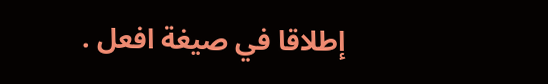إطلاقا في صيغة افعل .